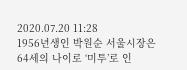2020.07.20 11:28
1956년생인 박원순 서울시장은 64세의 나이로 ‘미투’로 인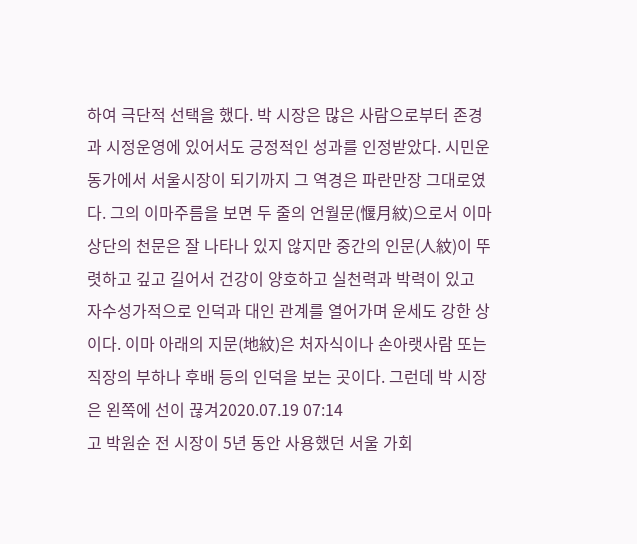하여 극단적 선택을 했다. 박 시장은 많은 사람으로부터 존경과 시정운영에 있어서도 긍정적인 성과를 인정받았다. 시민운동가에서 서울시장이 되기까지 그 역경은 파란만장 그대로였다. 그의 이마주름을 보면 두 줄의 언월문(愝月紋)으로서 이마 상단의 천문은 잘 나타나 있지 않지만 중간의 인문(人紋)이 뚜렷하고 깊고 길어서 건강이 양호하고 실천력과 박력이 있고 자수성가적으로 인덕과 대인 관계를 열어가며 운세도 강한 상이다. 이마 아래의 지문(地紋)은 처자식이나 손아랫사람 또는 직장의 부하나 후배 등의 인덕을 보는 곳이다. 그런데 박 시장은 왼쪽에 선이 끊겨2020.07.19 07:14
고 박원순 전 시장이 5년 동안 사용했던 서울 가회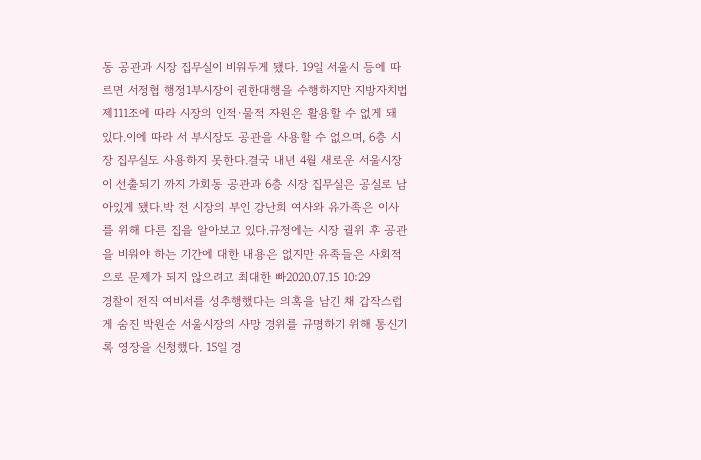동 공관과 시장 집무실이 비워두게 됐다. 19일 서울시 등에 따르면 서정협 행정1부시장이 권한대행을 수행하지만 지방자치법 제111조에 따라 시장의 인적·물적 자원은 활용할 수 없게 돼 있다.이에 따라 서 부시장도 공관을 사용할 수 없으며, 6층 시장 집무실도 사용하지 못한다.결국 내년 4월 새로운 서울시장이 선출되기 까지 가회동 공관과 6층 시장 집무실은 공실로 남아있게 됐다.박 전 시장의 부인 강난희 여사와 유가족은 이사를 위해 다른 집을 알아보고 있다.규정에는 시장 궐위 후 공관을 비워야 하는 기간에 대한 내용은 없지만 유족들은 사회적으로 문제가 되지 않으려고 최대한 빠2020.07.15 10:29
경찰이 전직 여비서를 성추행했다는 의혹을 남긴 채 갑작스럽게 숨진 박원순 서울시장의 사망 경위를 규명하기 위해 통신기록 영장을 신청했다. 15일 경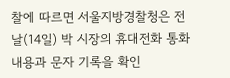찰에 따르면 서울지방경찰청은 전날(14일) 박 시장의 휴대전화 통화 내용과 문자 기록을 확인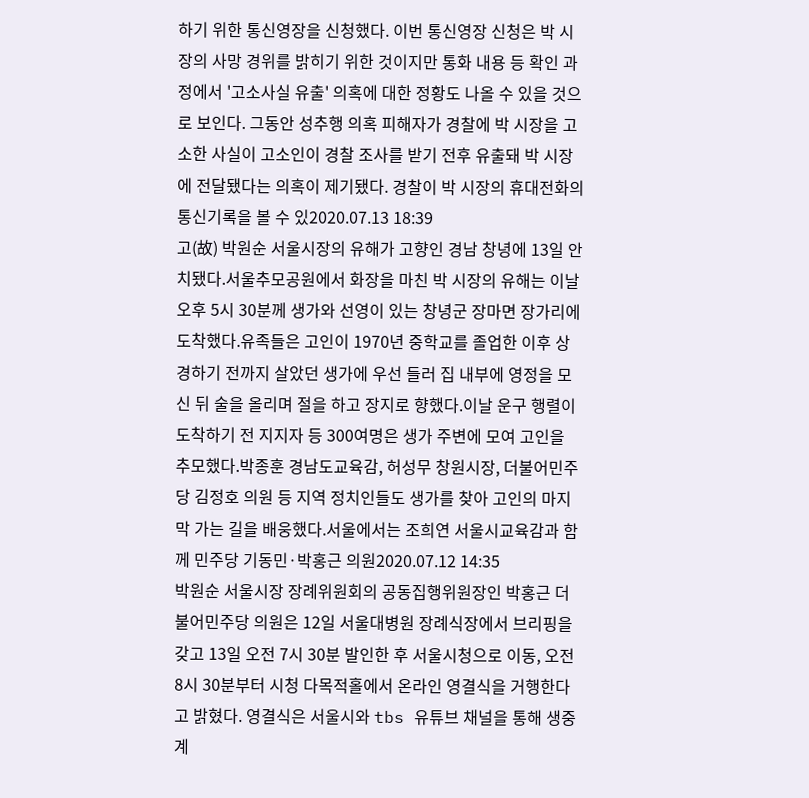하기 위한 통신영장을 신청했다. 이번 통신영장 신청은 박 시장의 사망 경위를 밝히기 위한 것이지만 통화 내용 등 확인 과정에서 '고소사실 유출' 의혹에 대한 정황도 나올 수 있을 것으로 보인다. 그동안 성추행 의혹 피해자가 경찰에 박 시장을 고소한 사실이 고소인이 경찰 조사를 받기 전후 유출돼 박 시장에 전달됐다는 의혹이 제기됐다. 경찰이 박 시장의 휴대전화의 통신기록을 볼 수 있2020.07.13 18:39
고(故) 박원순 서울시장의 유해가 고향인 경남 창녕에 13일 안치됐다.서울추모공원에서 화장을 마친 박 시장의 유해는 이날 오후 5시 30분께 생가와 선영이 있는 창녕군 장마면 장가리에 도착했다.유족들은 고인이 1970년 중학교를 졸업한 이후 상경하기 전까지 살았던 생가에 우선 들러 집 내부에 영정을 모신 뒤 술을 올리며 절을 하고 장지로 향했다.이날 운구 행렬이 도착하기 전 지지자 등 300여명은 생가 주변에 모여 고인을 추모했다.박종훈 경남도교육감, 허성무 창원시장, 더불어민주당 김정호 의원 등 지역 정치인들도 생가를 찾아 고인의 마지막 가는 길을 배웅했다.서울에서는 조희연 서울시교육감과 함께 민주당 기동민·박홍근 의원2020.07.12 14:35
박원순 서울시장 장례위원회의 공동집행위원장인 박홍근 더불어민주당 의원은 12일 서울대병원 장례식장에서 브리핑을 갖고 13일 오전 7시 30분 발인한 후 서울시청으로 이동, 오전 8시 30분부터 시청 다목적홀에서 온라인 영결식을 거행한다고 밝혔다. 영결식은 서울시와 tbs 유튜브 채널을 통해 생중계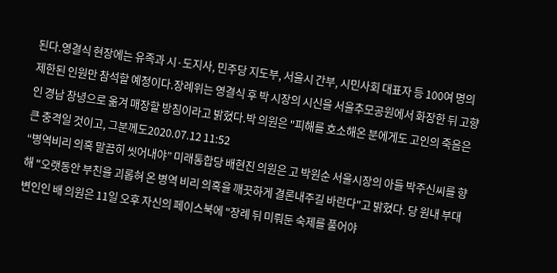된다.영결식 현장에는 유족과 시·도지사, 민주당 지도부, 서울시 간부, 시민사회 대표자 등 100여 명의 제한된 인원만 참석할 예정이다.장례위는 영결식 후 박 시장의 시신을 서울추모공원에서 화장한 뒤 고향인 경남 창녕으로 옮겨 매장할 방침이라고 밝혔다.박 의원은 "피해를 호소해온 분에게도 고인의 죽음은 큰 충격일 것이고, 그분께도2020.07.12 11:52
“병역비리 의혹 말끔히 씻어내야” 미래통합당 배현진 의원은 고 박원순 서울시장의 아들 박주신씨를 향해 "오랫동안 부친을 괴롭혀 온 병역 비리 의혹을 깨끗하게 결론내주길 바란다"고 밝혔다. 당 원내 부대변인인 배 의원은 11일 오후 자신의 페이스북에 "장례 뒤 미뤄둔 숙제를 풀어야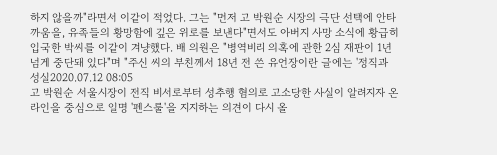하지 않을까"라면서 이같이 적었다. 그는 "먼저 고 박원순 시장의 극단 선택에 안타까움을, 유족들의 황망함에 깊은 위로를 보낸다"면서도 아버지 사망 소식에 황급히 입국한 박씨를 이같이 겨냥했다. 배 의원은 "병역비리 의혹에 관한 2심 재판이 1년 넘게 중단돼 있다"며 "주신 씨의 부친께서 18년 전 쓴 유언장이란 글에는 '정직과 성실2020.07.12 08:05
고 박원순 서울시장이 전직 비서로부터 성추행 혐의로 고소당한 사실이 알려지자 온라인을 중심으로 일명 '펜스룰'을 지지하는 의견이 다시 올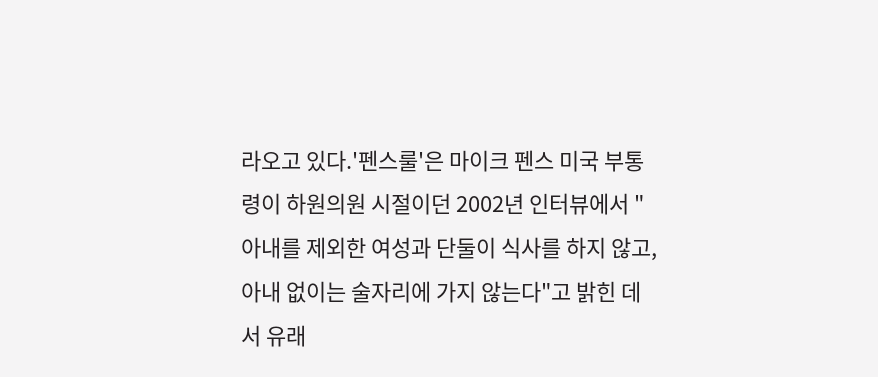라오고 있다.'펜스룰'은 마이크 펜스 미국 부통령이 하원의원 시절이던 2002년 인터뷰에서 "아내를 제외한 여성과 단둘이 식사를 하지 않고, 아내 없이는 술자리에 가지 않는다"고 밝힌 데서 유래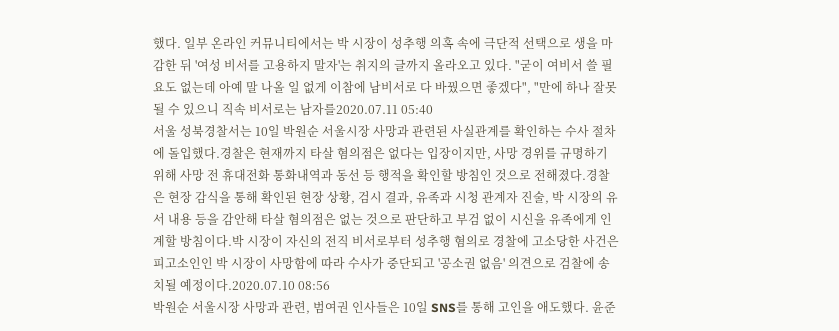했다. 일부 온라인 커뮤니티에서는 박 시장이 성추행 의혹 속에 극단적 선택으로 생을 마감한 뒤 '여성 비서를 고용하지 말자'는 취지의 글까지 올라오고 있다. "굳이 여비서 쓸 필요도 없는데 아예 말 나올 일 없게 이참에 남비서로 다 바꿨으면 좋겠다", "만에 하나 잘못될 수 있으니 직속 비서로는 남자를2020.07.11 05:40
서울 성북경찰서는 10일 박원순 서울시장 사망과 관련된 사실관계를 확인하는 수사 절차에 돌입했다.경찰은 현재까지 타살 혐의점은 없다는 입장이지만, 사망 경위를 규명하기 위해 사망 전 휴대전화 통화내역과 동선 등 행적을 확인할 방침인 것으로 전해졌다.경찰은 현장 감식을 통해 확인된 현장 상황, 검시 결과, 유족과 시청 관계자 진술, 박 시장의 유서 내용 등을 감안해 타살 혐의점은 없는 것으로 판단하고 부검 없이 시신을 유족에게 인계할 방침이다.박 시장이 자신의 전직 비서로부터 성추행 혐의로 경찰에 고소당한 사건은 피고소인인 박 시장이 사망함에 따라 수사가 중단되고 '공소권 없음' 의견으로 검찰에 송치될 예정이다.2020.07.10 08:56
박원순 서울시장 사망과 관련, 범여권 인사들은 10일 SNS를 통해 고인을 애도했다. 윤준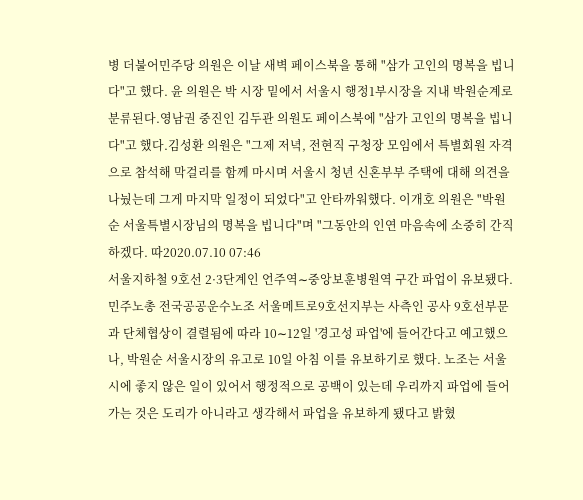병 더불어민주당 의원은 이날 새벽 페이스북을 통해 "삼가 고인의 명복을 빕니다"고 했다. 윤 의원은 박 시장 밑에서 서울시 행정1부시장을 지내 박원순계로 분류된다.영남권 중진인 김두관 의원도 페이스북에 "삼가 고인의 명복을 빕니다"고 했다.김성환 의원은 "그제 저녁, 전현직 구청장 모임에서 특별회원 자격으로 참석해 막걸리를 함께 마시며 서울시 청년 신혼부부 주택에 대해 의견을 나눴는데 그게 마지막 일정이 되었다"고 안타까워했다. 이개호 의원은 "박원순 서울특별시장님의 명복을 빕니다"며 "그동안의 인연 마음속에 소중히 간직하겠다. 따2020.07.10 07:46
서울지하철 9호선 2·3단계인 언주역∼중앙보훈병원역 구간 파업이 유보됐다.민주노총 전국공공운수노조 서울메트로9호선지부는 사측인 공사 9호선부문과 단체협상이 결렬됨에 따라 10∼12일 '경고성 파업'에 들어간다고 예고했으나, 박원순 서울시장의 유고로 10일 아침 이를 유보하기로 했다. 노조는 서울시에 좋지 않은 일이 있어서 행정적으로 공백이 있는데 우리까지 파업에 들어가는 것은 도리가 아니라고 생각해서 파업을 유보하게 됐다고 밝혔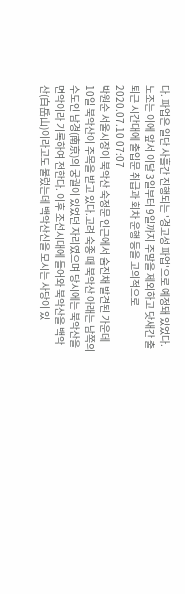다. 파업은 일단 사흘간 진행되는 '경고성 파업'으로 예정돼 있었다.노조는 이에 앞서 이달 3일부터 9일까지 주말을 제외하고 닷새간 출퇴근 시간대에 출입문 취급과 회차 운행 등을 고의적으로2020.07.10 07:07
박원순 서울시장이 북악산 숙정문 인근에서 숨진채 발견된 가운데 10일 북악산이 주목을 받고 있다.고려 숙종 때 북악산 아래는 남쪽의 수도인 남경(南京)의 궁궐이 있었던 자리였으며 당시에는 북악산을 면악이라 기록하여 전한다. 이후 조선시대에 들어와 북악산을 백악산(白岳山)이라고도 불렀는데 백악산신을 모시는 사당이 있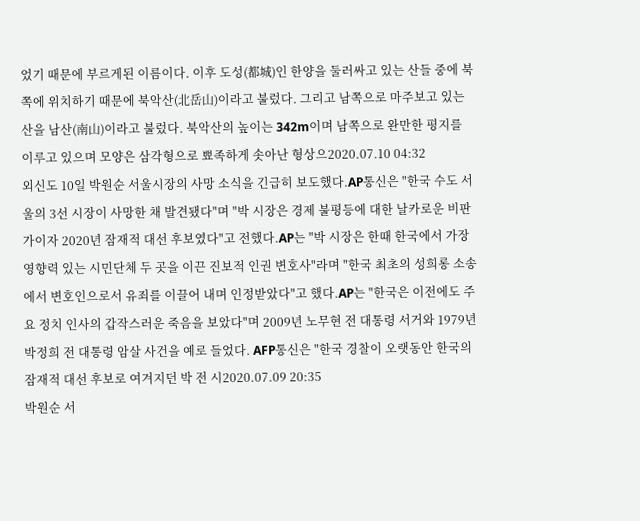었기 때문에 부르게된 이름이다. 이후 도성(都城)인 한양을 둘러싸고 있는 산들 중에 북쪽에 위치하기 때문에 북악산(北岳山)이라고 불렀다. 그리고 남쪽으로 마주보고 있는 산을 남산(南山)이라고 불렀다. 북악산의 높이는 342m이며 남쪽으로 완만한 평지를 이루고 있으며 모양은 삼각형으로 뾰족하게 솟아난 형상으2020.07.10 04:32
외신도 10일 박원순 서울시장의 사망 소식을 긴급히 보도했다.AP통신은 "한국 수도 서울의 3선 시장이 사망한 채 발견됐다"며 "박 시장은 경제 불평등에 대한 날카로운 비판가이자 2020년 잠재적 대선 후보였다"고 전했다.AP는 "박 시장은 한때 한국에서 가장 영향력 있는 시민단체 두 곳을 이끈 진보적 인권 변호사"라며 "한국 최초의 성희롱 소송에서 변호인으로서 유죄를 이끌어 내며 인정받았다"고 했다.AP는 "한국은 이전에도 주요 정치 인사의 갑작스러운 죽음을 보았다"며 2009년 노무현 전 대통령 서거와 1979년 박정희 전 대통령 암살 사건을 예로 들었다. AFP통신은 "한국 경찰이 오랫동안 한국의 잠재적 대선 후보로 여겨지던 박 전 시2020.07.09 20:35
박원순 서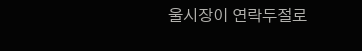울시장이 연락두절로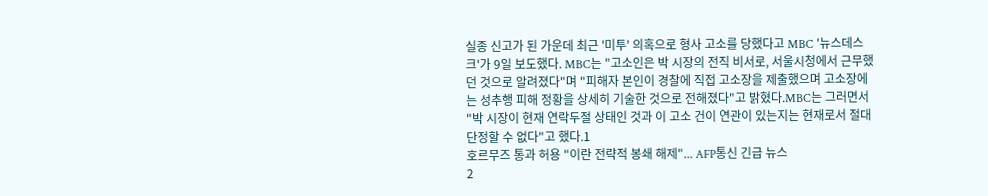실종 신고가 된 가운데 최근 '미투' 의혹으로 형사 고소를 당했다고 MBC '뉴스데스크'가 9일 보도했다. MBC는 "고소인은 박 시장의 전직 비서로, 서울시청에서 근무했던 것으로 알려졌다"며 "피해자 본인이 경찰에 직접 고소장을 제출했으며 고소장에는 성추행 피해 정황을 상세히 기술한 것으로 전해졌다"고 밝혔다.MBC는 그러면서 "박 시장이 현재 연락두절 상태인 것과 이 고소 건이 연관이 있는지는 현재로서 절대 단정할 수 없다"고 했다.1
호르무즈 통과 허용 "이란 전략적 봉쇄 해제"... AFP통신 긴급 뉴스
2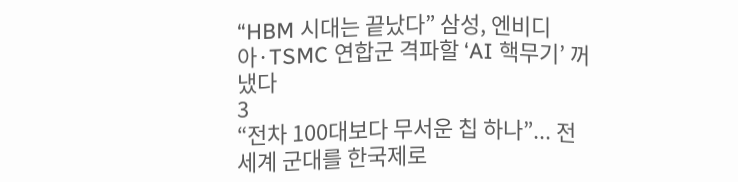“HBM 시대는 끝났다” 삼성, 엔비디아·TSMC 연합군 격파할 ‘AI 핵무기’ 꺼냈다
3
“전차 100대보다 무서운 칩 하나”... 전 세계 군대를 한국제로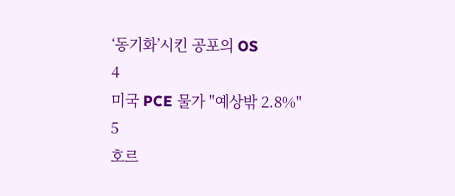‘동기화’시킨 공포의 OS
4
미국 PCE 물가 "예상밖 2.8%"
5
호르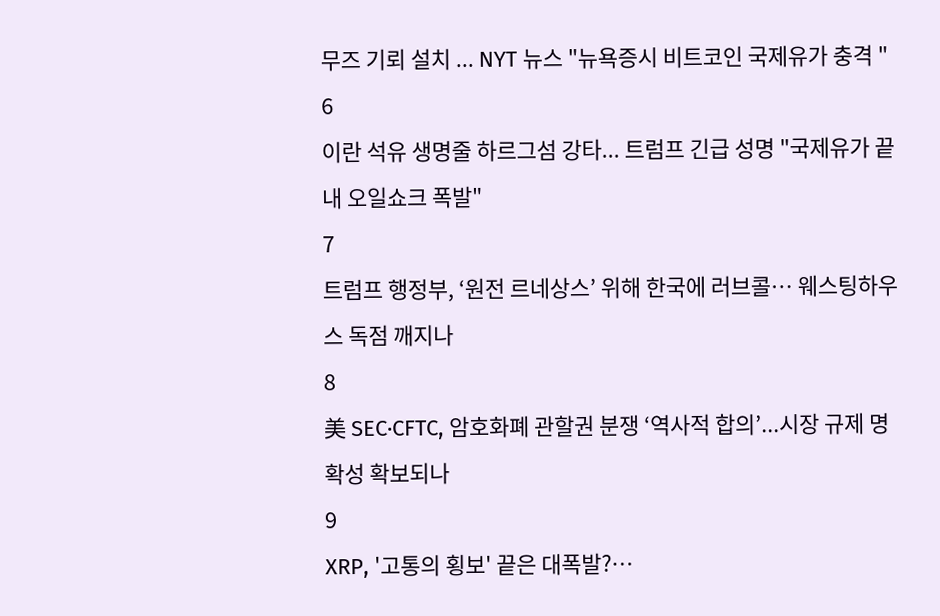무즈 기뢰 설치 ... NYT 뉴스 "뉴욕증시 비트코인 국제유가 충격 "
6
이란 석유 생명줄 하르그섬 강타... 트럼프 긴급 성명 "국제유가 끝내 오일쇼크 폭발"
7
트럼프 행정부, ‘원전 르네상스’ 위해 한국에 러브콜… 웨스팅하우스 독점 깨지나
8
美 SEC·CFTC, 암호화폐 관할권 분쟁 ‘역사적 합의’...시장 규제 명확성 확보되나
9
XRP, '고통의 횡보' 끝은 대폭발?…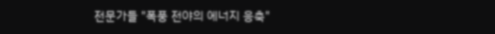전문가들 "폭풍 전야의 에너지 응축"